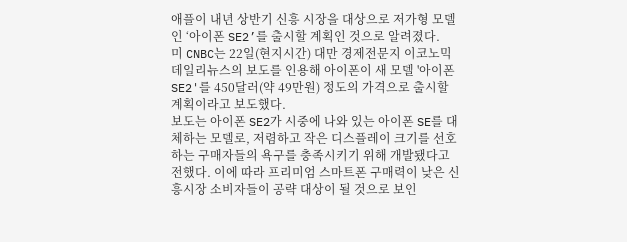애플이 내년 상반기 신흥 시장을 대상으로 저가형 모델인 ‘아이폰 SE2’를 출시할 계획인 것으로 알려졌다.
미 CNBC는 22일(현지시간) 대만 경제전문지 이코노믹데일리뉴스의 보도를 인용해 아이폰이 새 모델 '아이폰 SE2'를 450달러(약 49만원) 정도의 가격으로 출시할 계획이라고 보도했다.
보도는 아이폰 SE2가 시중에 나와 있는 아이폰 SE를 대체하는 모델로, 저렴하고 작은 디스플레이 크기를 선호하는 구매자들의 욕구를 충족시키기 위해 개발됐다고 전했다. 이에 따라 프리미엄 스마트폰 구매력이 낮은 신흥시장 소비자들이 공략 대상이 될 것으로 보인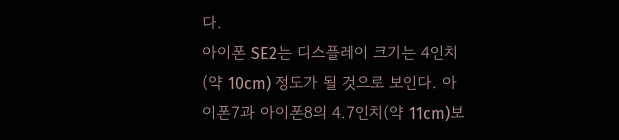다.
아이폰 SE2는 디스플레이 크기는 4인치(약 10cm) 정도가 될 것으로 보인다. 아이폰7과 아이폰8의 4.7인치(약 11cm)보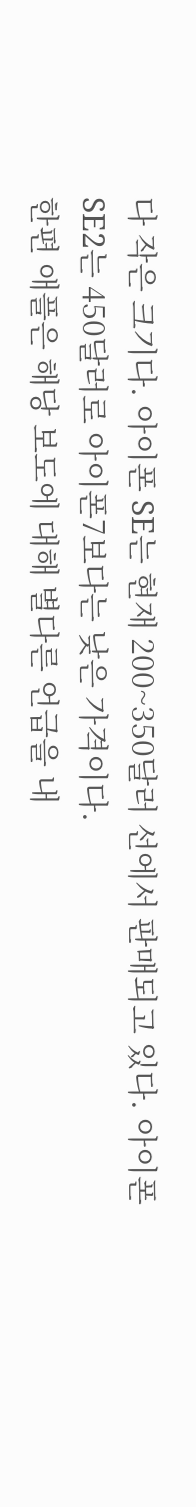다 작은 크기다. 아이폰 SE는 현재 200~350달러 선에서 판매되고 있다. 아이폰 SE2는 450달러로 아이폰7보다는 낮은 가격이다.
한편 애플은 해당 보도에 대해 별다른 언급을 내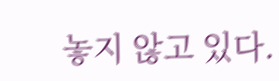놓지 않고 있다.